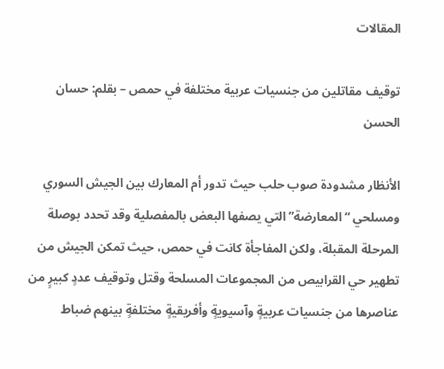المقالات

توقيف مقاتلين من جنسيات عربية مختلفة في حمص – بقلم: حسان الحسن

الأنظار مشدودة صوب حلب حيث تدور أم المعارك بين الجيش السوري ومسلحي “المعارضة” التي يصفها البعض بالمفصلية وقد تحدد بوصلة المرحلة المقبلة، ولكن المفاجأة كانت في حمص، حيث تمكن الجيش من تطهير حي القرابيص من المجموعات المسلحة وقتل وتوقيف عددٍ كبيرٍ من عناصرها من جنسيات عربيةٍ وآسيويةٍ وأفريقيةٍ مختلفةٍ بينهم ضباط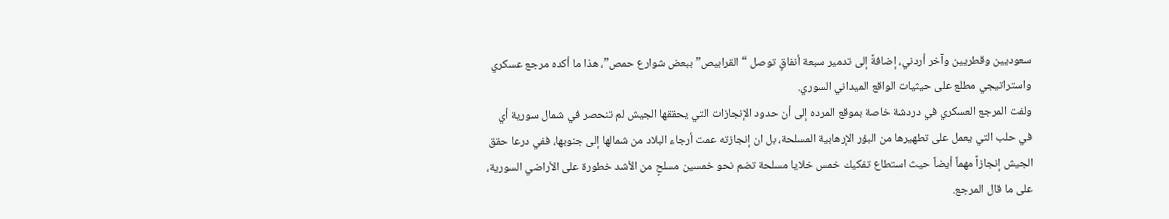سعوديين وقطريين وآخر أردني، إضافةً إلى تدمير سبعة أنفاقٍ توصل “القرابيص” ببعض شوارع حمص”، هذا ما أكده مرجع عسكري واستراتيجي مطلع على حيثيات الواقع الميداني السوري.
ولفت المرجع العسكري في دردشة خاصة بموقع المرده إلى أن حدود الإنجازات التي يحققها الجيش لم تنحصر في شمال سورية أي في حلب التي يعمل على تطهيرها من البؤر الإرهابية المسلحة، بل ان إنجازته عمت أرجاء البلاد من شمالها إلى جنوبها، ففي درعا حقق الجيش إنجازاً مهماً أيضاً حيث استطاع تفكيك خمس خلايا مسلحة تضم نحو خمسين مسلحٍ من الأشد خطورة على الأراضي السورية، على ما قال المرجع.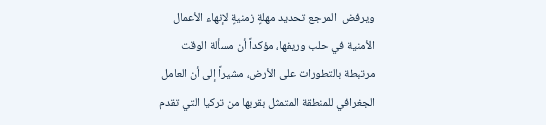ويرفض  المرجع تحديد مهلةٍ زمنيةٍ لإنهاء الأعمال الأمنية في حلب وريفها، مؤكداً أن مسألة الوقت مرتبطة بالتطورات على الأرض، مشيراً إلى أن العامل الجغرافي للمنطقة المتمثل بقربها من تركيا التي تقدم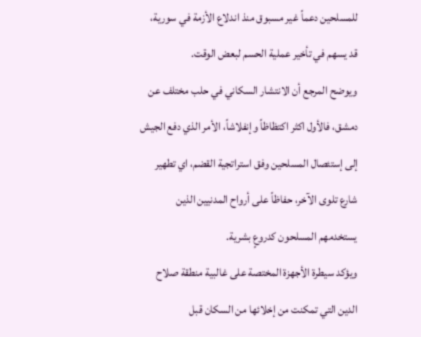للمسلحين دعماً غير مسبوق منذ اندلاع الأزمة في سورية،   قد يسهم في تأخير عملية الحسم لبعض الوقت.
ويوضح المرجع أن الانتشار السكاني في حلب مختلف عن دمشق، فالأول اكثر اكتظاظاً وإنفلاشاً، الأمر الذي دفع الجيش إلى إستئصال المسلحين وفق استراتجية القضم، اي تطهير شارع تلوى الآخر، حفاظاً على أرواح المدنيين الذين يستخدمهم المسلحون كدروعٍ بشرية.
ويؤكد سيطرة الأجهزة المختصة على غالبية منطقة صلاح الدين التي تمكنت من إخلائها من السكان قبل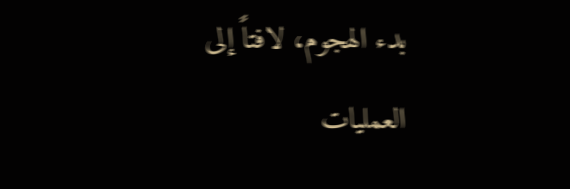بدء الهجوم، لافتاً إلى العمليات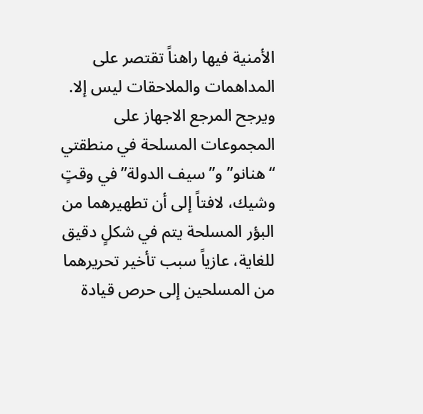الأمنية فيها راهناً تقتصر على المداهمات والملاحقات ليس إلا.
ويرجح المرجع الاجهاز على المجموعات المسلحة في منطقتي “هنانو” و”سيف الدولة” في وقتٍ وشيك، لافتاً إلى أن تطهيرهما من البؤر المسلحة يتم في شكلٍ دقيق للغاية، عازياً سبب تأخير تحريرهما من المسلحين إلى حرص قيادة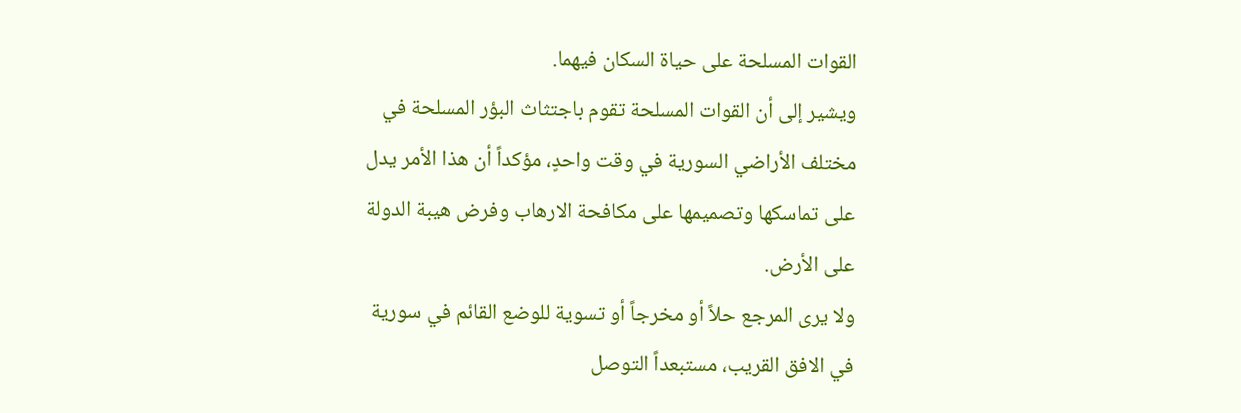القوات المسلحة على حياة السكان فيهما.
ويشير إلى أن القوات المسلحة تقوم باجتثاث البؤر المسلحة في مختلف الأراضي السورية في وقت واحدٍ، مؤكداً أن هذا الأمر يدل على تماسكها وتصميمها على مكافحة الارهاب وفرض هيبة الدولة على الأرض.
ولا يرى المرجع حلاً أو مخرجاً أو تسوية للوضع القائم في سورية في الافق القريب، مستبعداً التوصل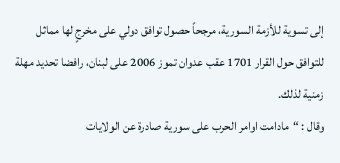إلى تسوية للأزمة السورية، مرجحاً حصول توافق دولي على مخرجٍ لها مماثل للتوافق حول القرار 1701 عقب عدوان تموز 2006 على لبنان، رافضا تحديد مهلة زمنية لذلك.
وقال : “مادامت اوامر الحرب على سورية صادرة عن الولايات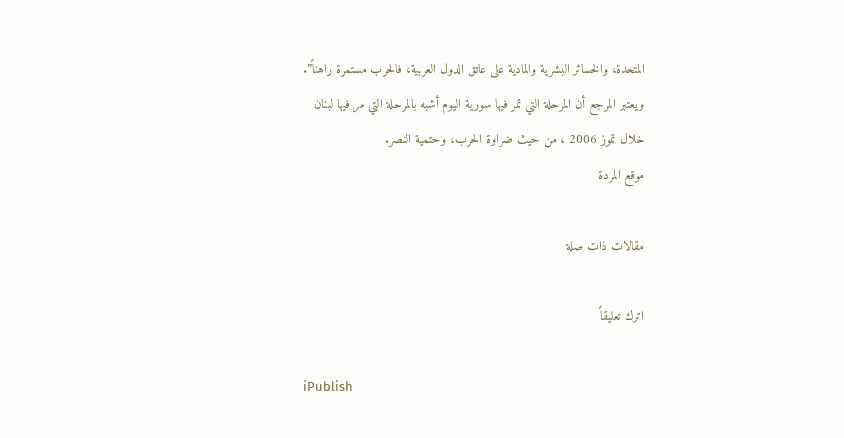المتحدة، والخسائر البشرية والمادية على عاتق الدول العربية، فالحرب مستمرة راهناً”.
ويعتبر المرجع أن المرحلة التي تمر فيها سورية اليوم أشبه بالمرحلة التي مر فيها لبنان خلال تموز 2006 ، من حيث ضراوة الحرب، وحتمية النصر.
موقع المردة

مقالات ذات صلة

اترك تعليقاً

iPublish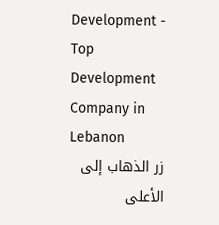Development - Top Development Company in Lebanon
زر الذهاب إلى الأعلى